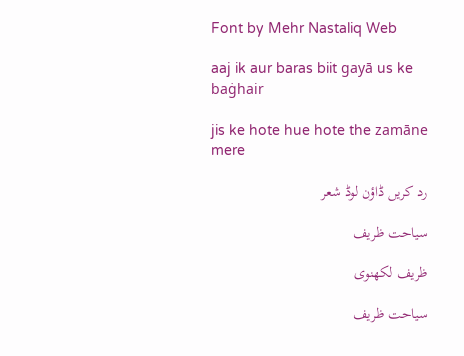Font by Mehr Nastaliq Web

aaj ik aur baras biit gayā us ke baġhair

jis ke hote hue hote the zamāne mere

رد کریں ڈاؤن لوڈ شعر

سیاحت ظریف

ظریف لکھنوی

سیاحت ظریف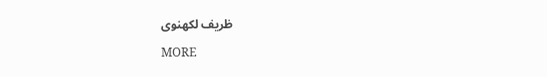ظریف لکھنوی

MORE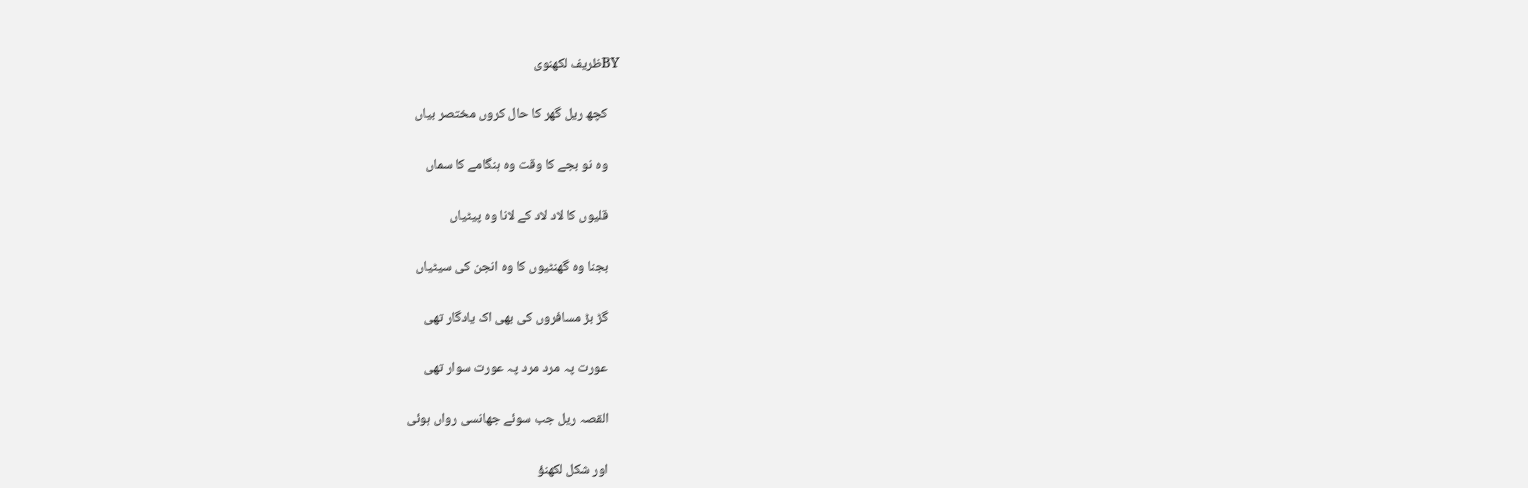BYظریف لکھنوی

    کچھ ریل گھر کا حال کروں مختصر بیاں

    وہ نو بجے کا وقت وہ ہنگامے کا سماں

    قلیوں کا لاد لاد کے لانا وہ پیٹیاں

    بجنا وہ گھنٹیوں کا وہ انجن کی سیٹیاں

    گڑ بڑ مسافروں کی بھی اک یادگار تھی

    عورت پہ مرد مرد پہ عورت سوار تھی

    القصہ ریل جب سوئے جھانسی رواں ہوئی

    اور شکل لکھنؤ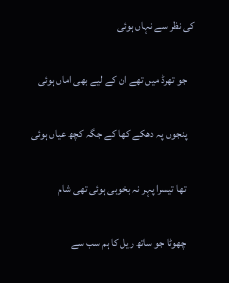کی نظر سے نہاں ہوئی

    جو تھرڈ میں تھے ان کے لیے بھی اماں ہوئی

    پنجوں پہ دھکے کھا کے جگہ کچھ عیاں ہوئی

    تھا تیسرا پہر نہ بخوبی ہوئی تھی شام

    چھوٹا جو ساتھ ریل کا ہم سب سے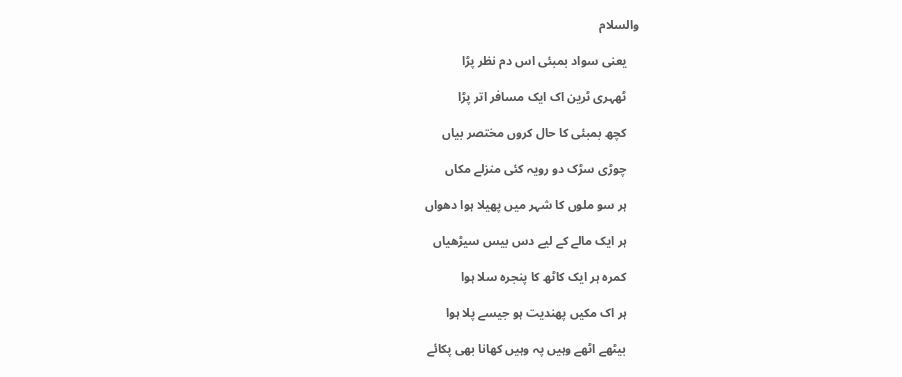والسلام

    یعنی سواد بمبئی اس دم نظر پڑا

    ٹھہری ٹرین اک ایک مسافر اتر پڑا

    کچھ بمبئی کا حال کروں مختصر بیاں

    چوڑی سڑک دو رویہ کئی منزلے مکاں

    ہر سو ملوں کا شہر میں پھیلا ہوا دھواں

    ہر ایک مالے کے لیے دس بیس سیڑھیاں

    کمرہ ہر ایک کاٹھ کا پنجرہ سلا ہوا

    ہر اک مکیں پھندیت ہو جیسے پلا ہوا

    بیٹھے اٹھے وہیں پہ وہیں کھانا بھی پکائے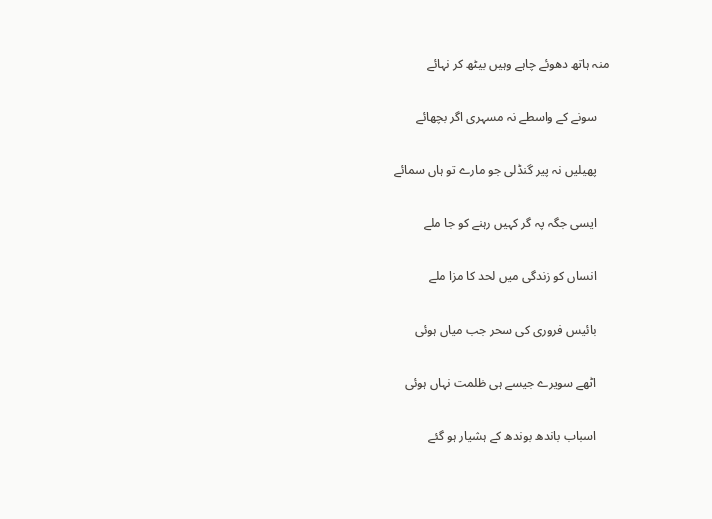منہ ہاتھ دھوئے چاہے وہیں بیٹھ کر نہائے

    سونے کے واسطے نہ مسہری اگر بچھائے

    پھیلیں نہ پیر گنڈلی جو مارے تو ہاں سمائے

    ایسی جگہ پہ گر کہیں رہنے کو جا ملے

    انساں کو زندگی میں لحد کا مزا ملے

    بائیس فروری کی سحر جب میاں ہوئی

    اٹھے سویرے جیسے ہی ظلمت نہاں ہوئی

    اسباب باندھ بوندھ کے ہشیار ہو گئے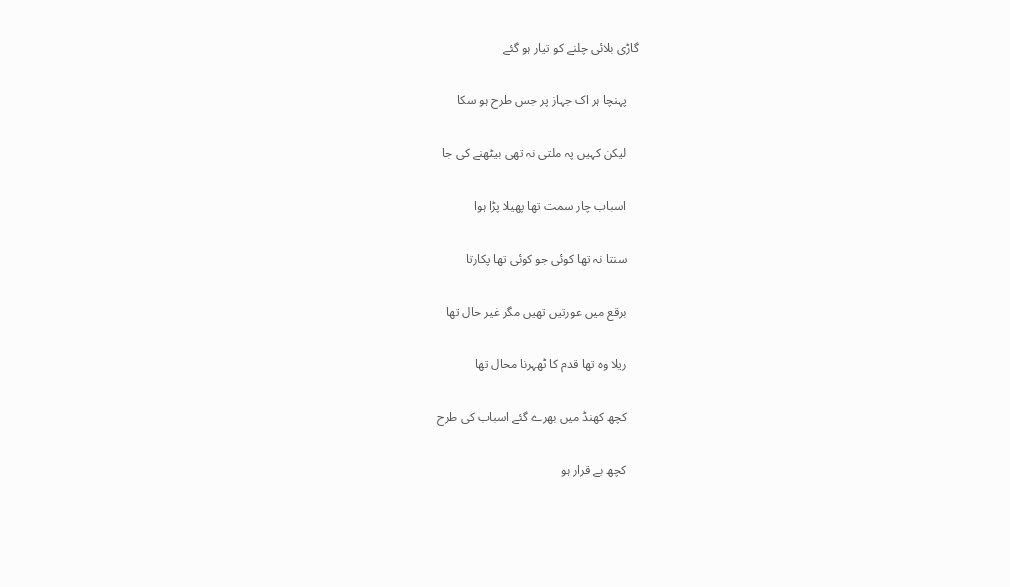گاڑی بلائی چلنے کو تیار ہو گئے

    پہنچا ہر اک جہاز پر جس طرح ہو سکا

    لیکن کہیں پہ ملتی نہ تھی بیٹھنے کی جا

    اسباب چار سمت تھا پھیلا پڑا ہوا

    سنتا نہ تھا کوئی جو کوئی تھا پکارتا

    برقع میں عورتیں تھیں مگر غیر حال تھا

    ریلا وہ تھا قدم کا ٹھہرنا محال تھا

    کچھ کھنڈ میں بھرے گئے اسباب کی طرح

    کچھ بے قرار ہو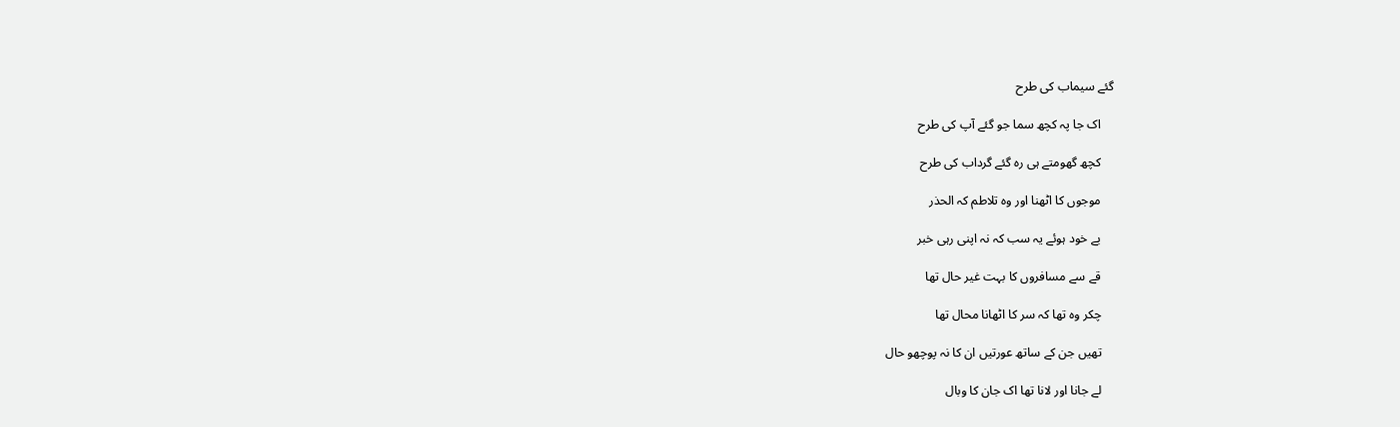گئے سیماب کی طرح

    اک جا پہ کچھ سما جو گئے آپ کی طرح

    کچھ گھومتے ہی رہ گئے گرداب کی طرح

    موجوں کا اٹھنا اور وہ تلاطم کہ الحذر

    بے خود ہوئے یہ سب کہ نہ اپنی رہی خبر

    قے سے مسافروں کا بہت غیر حال تھا

    چکر وہ تھا کہ سر کا اٹھانا محال تھا

    تھیں جن کے ساتھ عورتیں ان کا نہ پوچھو حال

    لے جانا اور لانا تھا اک جان کا وبال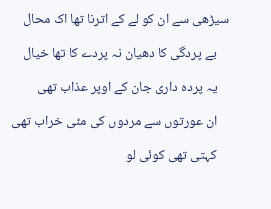سیڑھی سے ان کو لے کے اترنا تھا اک محال

    بے پردگی کا دھیان نہ پردے کا تھا خیال

    یہ پردہ داری جان کے اوپر عذاب تھی

    ان عورتوں سے مردوں کی مٹی خراب تھی

    کہتی تھی کوئی لو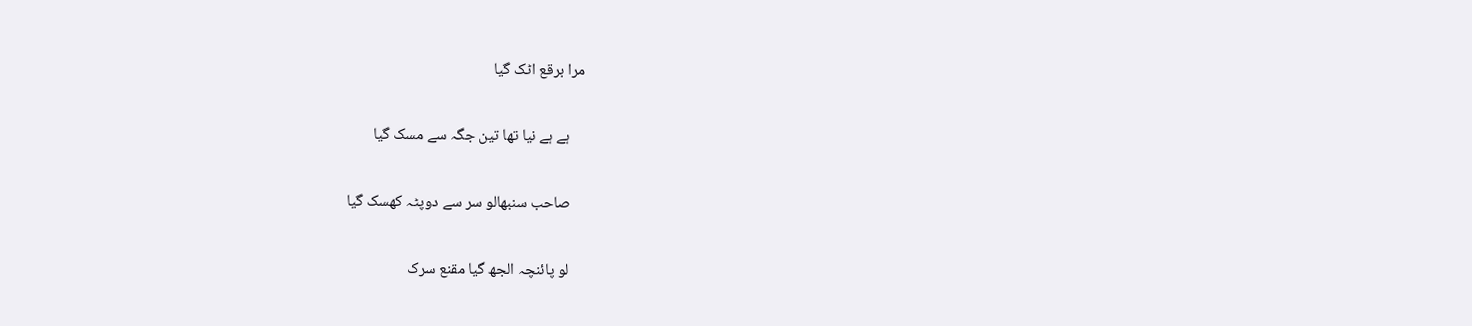مرا برقع اٹک گیا

    ہے ہے نیا تھا تین جگہ سے مسک گیا

    صاحب سنبھالو سر سے دوپٹہ کھسک گیا

    لو پائنچہ الجھ گیا مقنع سرک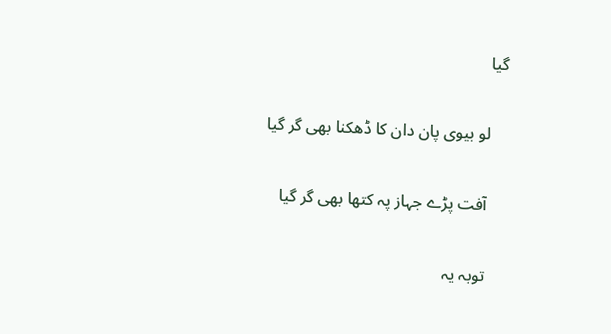گیا

    لو بیوی پان دان کا ڈھکنا بھی گر گیا

    آفت پڑے جہاز پہ کتھا بھی گر گیا

    توبہ یہ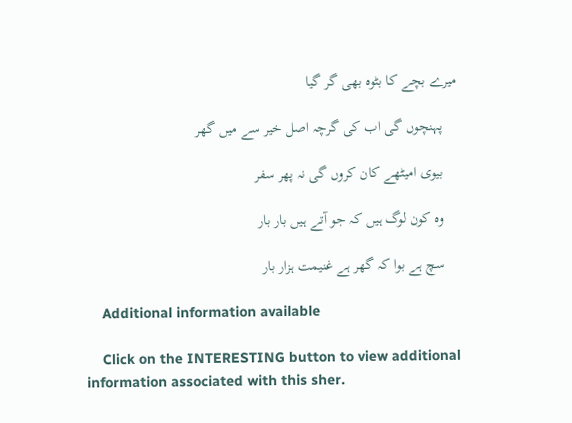میرے بچے کا بٹوہ بھی گر گیا

    پہنچوں گی اب کی گرچہ اصل خیر سے میں گھر

    بیوی امیٹھے کان کروں گی نہ پھر سفر

    وہ کون لوگ ہیں کہ جو آتے ہیں بار بار

    سچ ہے بوا کہ گھر ہے غنیمت ہزار بار

    Additional information available

    Click on the INTERESTING button to view additional information associated with this sher.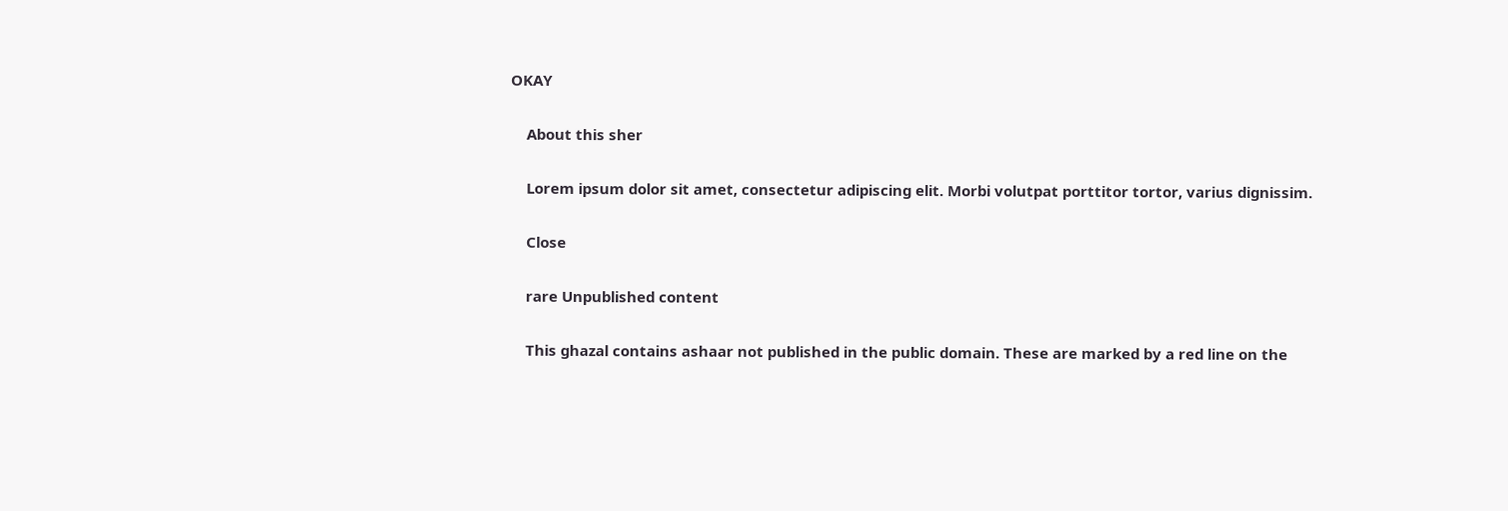OKAY

    About this sher

    Lorem ipsum dolor sit amet, consectetur adipiscing elit. Morbi volutpat porttitor tortor, varius dignissim.

    Close

    rare Unpublished content

    This ghazal contains ashaar not published in the public domain. These are marked by a red line on the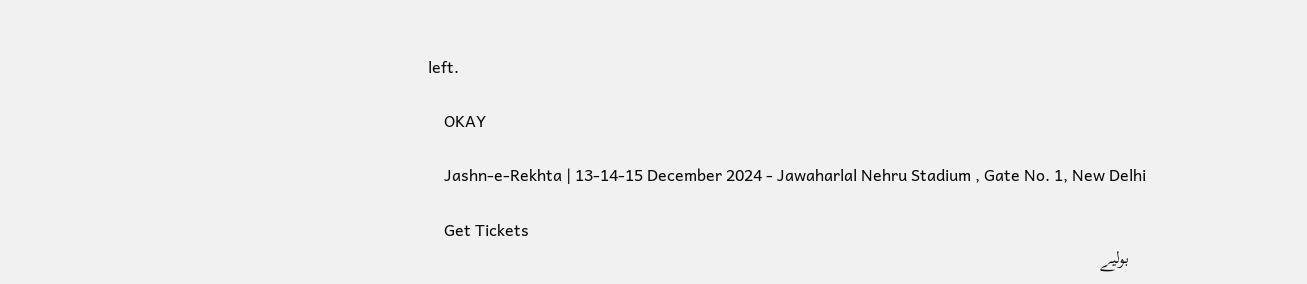left.

    OKAY

    Jashn-e-Rekhta | 13-14-15 December 2024 - Jawaharlal Nehru Stadium , Gate No. 1, New Delhi

    Get Tickets
    بولیے